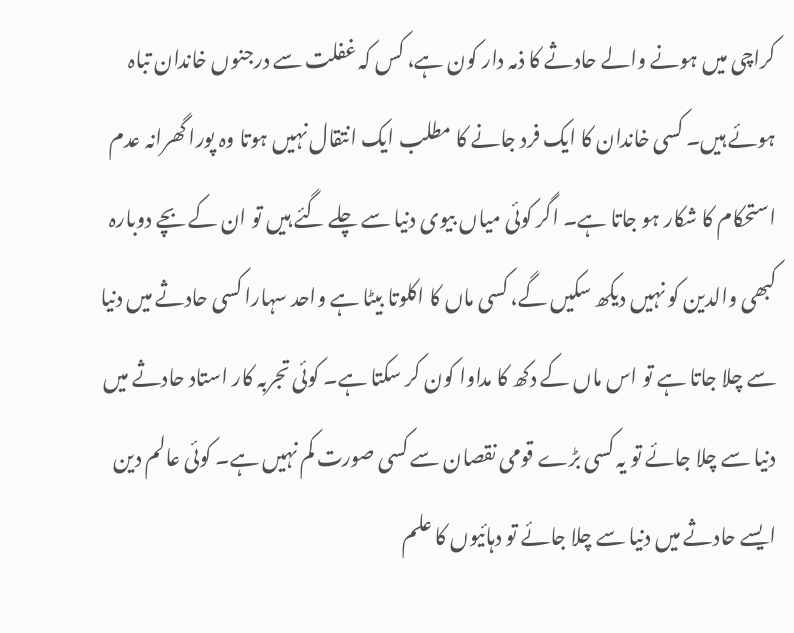کراچی میں ہونے والے حادثے کا ذمہ دار کون ہے، کس کہ غفلت سے درجنوں خاندان تباہ ہوئے ہیں۔ کسی خاندان کا ایک فرد جانے کا مطلب ایک انتقال نہیں ہوتا وہ پورا گھرانہ عدم استحکام کا شکار ہو جاتا ہے۔ اگر کوئی میاں بیوی دنیا سے چلے گئے ہیں تو ان کے بچے دوبارہ کبھی والدین کو نہیں دیکھ سکیں گے، کسی ماں کا اکلوتا بیٹا ہے واحد سہارا کسی حادثے میں دنیا سے چلا جاتا ہے تو اس ماں کے دکھ کا مداوا کون کر سکتا ہے۔ کوئی تجربہ کار استاد حادثے میں دنیا سے چلا جائے تو یہ کسی بڑے قومی نقصان سے کسی صورت کم نہیں ہے۔ کوئی عالم دین ایسے حادثے میں دنیا سے چلا جائے تو دہائیوں کا علم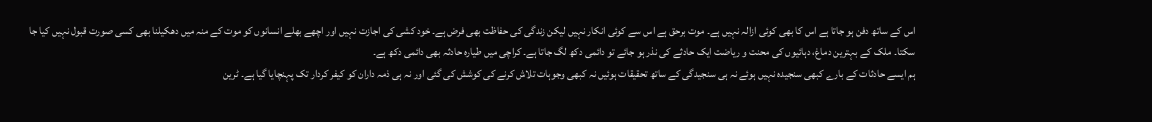اس کے ساتھ دفن ہو جاتا ہے اس کا بھی کوئی ازالہ نہیں ہے۔ موت برحق ہے اس سے کوئی انکار نہیں لیکن زندگی کی حفاظت بھی فرض ہے۔ خود کشی کی اجازت نہیں اور اچھے بھلے انسانوں کو موت کے منہ میں دھکیلنا بھی کسی صورت قبول نہیں کیا جا سکتا۔ ملک کے بہترین دماغ، دہائیوں کی محنت و ریاضت ایک حادثے کی نذر ہو جائے تو دائمی دکھ لگ جاتا ہے۔ کراچی میں طیارہ حادثہ بھی دائمی دکھ ہے۔
ہم ایسے حادثات کے بارے کبھی سنجیدہ نہیں ہوئے نہ ہی سنجیدگی کے ساتھ تحقیقات ہوئیں نہ کبھی وجوہات تلاش کرنے کی کوشش کی گئی اور نہ ہی ذمہ داران کو کیفر کردار تک پہنچایا گیا ہے۔ ٹرین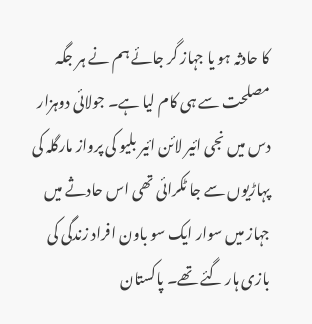کا حادثہ ہو یا جہاز گر جائے ہم نے ہر جگہ مصلحت سے ہی کام لیا ہے۔ جولائی دوہزار دس میں نجی ائیر لائن ائیر بلیو کی پرواز مارگلہ کی پہاڑیوں سے جا ٹکرائی تھی اس حادثے میں جہاز میں سوار ایک سو باون افراد زندگی کی بازی ہار گئے تھے۔ پاکستان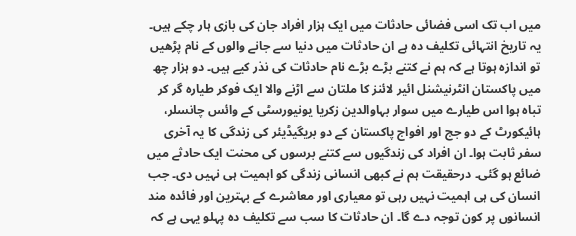میں اب تک اسی فضائی حادثات میں ایک ہزار افراد جان کی بازی ہار چکے ہیں۔ یہ تاریخ انتہائی تکلیف دہ ہے ان حادثات میں دنیا سے جانے والوں کے نام پڑھیں تو اندازہ ہوتا ہے کہ ہم نے کتنے بڑے بڑے نام حادثات کی نذر کیے ہیں۔ دو ہزار چھ میں پاکستان انٹرنیشنل ائیر لائنز کا ملتان سے اڑنے والا ایک فوکر طیارہ گر کر تباہ ہوا اس طیارے میں سوار بہاوالدین زکریا یونیورسٹی کے وائس چانسلر، ہائیکورٹ کے دو جج اور افواج پاکستان کے دو بریگیڈیئر کی زندگی کا یہ آخری سفر ثابت ہوا۔ ان افراد کی زندگیوں سے کتنے برسوں کی محنت ایک حادثے میں ضائع ہو گئی۔ درحقیقت ہم نے کبھی انسانی زندگی کو اہمیت ہی نہیں دی۔ جب انسان کی ہی اہمیت نہیں رہی تو معیاری اور معاشرے کے بہترین اور فائدہ مند انسانوں پر کون توجہ دے گا۔ ان حادثات کا سب سے تکلیف دہ پہلو یہی ہے کہ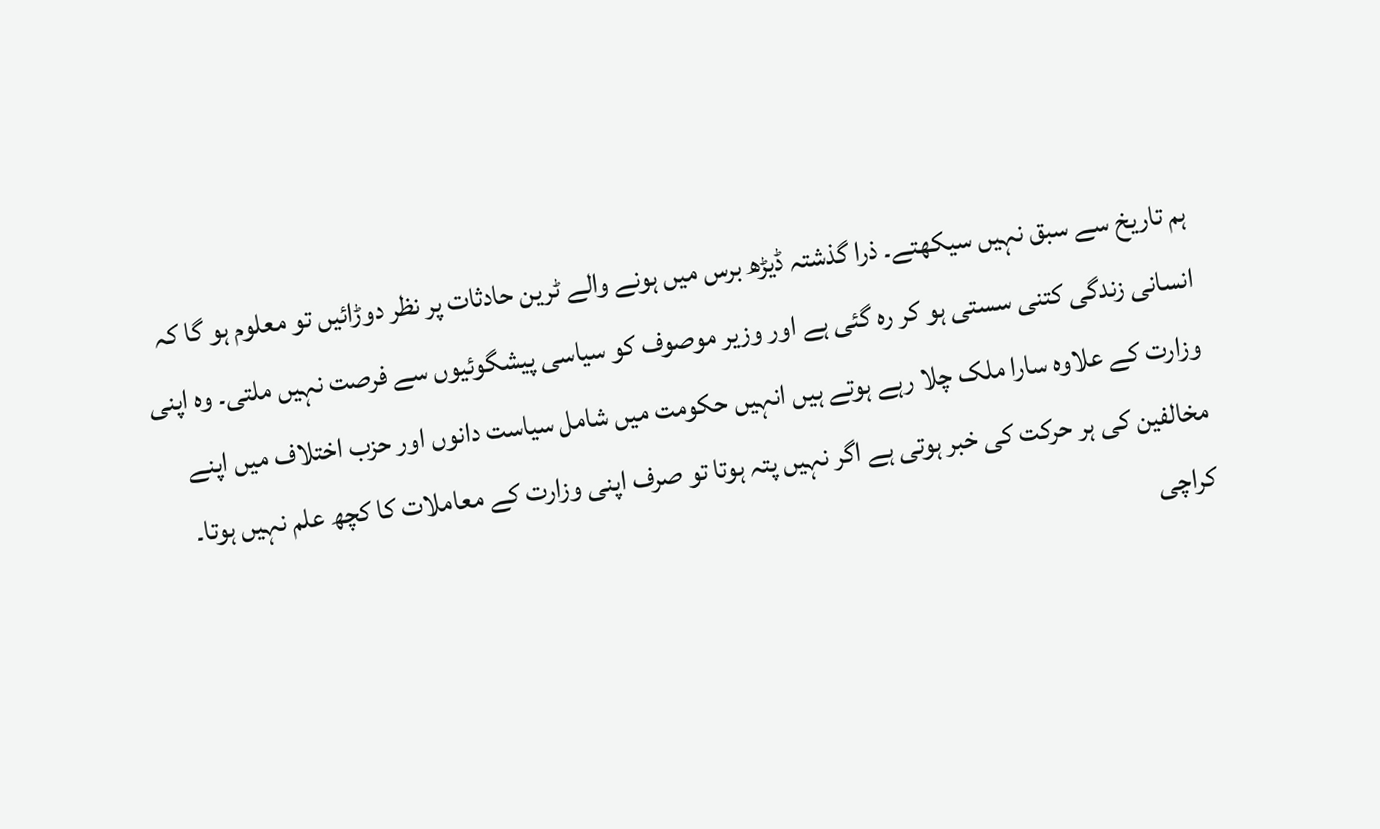ہم تاریخ سے سبق نہیں سیکھتے۔ ذرا گذشتہ ڈیڑھ برس میں ہونے والے ٹرین حادثات پر نظر دوڑائیں تو معلوم ہو گا کہ انسانی زندگی کتنی سستی ہو کر رہ گئی ہے اور وزیر موصوف کو سیاسی پیشگوئیوں سے فرصت نہیں ملتی۔ وہ اپنی وزارت کے علاوہ سارا ملک چلا رہے ہوتے ہیں انہیں حکومت میں شامل سیاست دانوں اور حزب اختلاف میں اپنے مخالفین کی ہر حرکت کی خبر ہوتی ہے اگر نہیں پتہ ہوتا تو صرف اپنی وزارت کے معاملات کا کچھ علم نہیں ہوتا۔
کراچی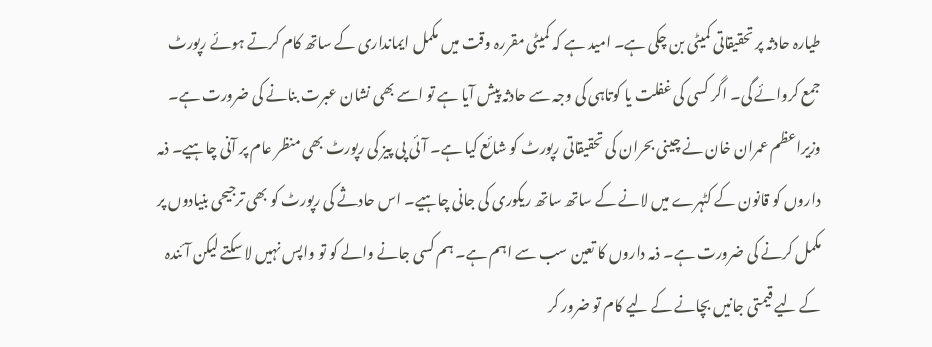طیارہ حادثہ پر تحقیقاتی کمیٹی بن چکی ہے۔ امید ہے کہ کمیٹی مقررہ وقت میں مکمل ایمانداری کے ساتھ کام کرتے ہوئے رپورٹ جمع کروائے گی۔ اگر کسی کی غفلت یا کوتاہی کی وجہ سے حادثہ پیش آیا ہے تو اسے بھی نشان عبرت بنانے کی ضرورت ہے۔ وزیراعظم عمران خان نے چینی بحران کی تحقیقاتی رپورٹ کو شائع کیا ہے۔ آئی پی پیز کی رپورٹ بھی منظر عام پر آنی چاہیے۔ ذمہ داروں کو قانون کے کٹہرے میں لانے کے ساتھ ساتھ ریکوری کی جانی چاہیے۔ اس حادثے کی رپورٹ کو بھی ترجیحی بنیادوں پر مکمل کرنے کی ضرورت ہے۔ ذمہ داروں کا تعین سب سے اہم ہے۔ ہم کسی جانے والے کو تو واپس نہیں لا سکتے لیکن آئندہ کے لیے قیمتی جانیں بچانے کے لیے کام تو ضرور کر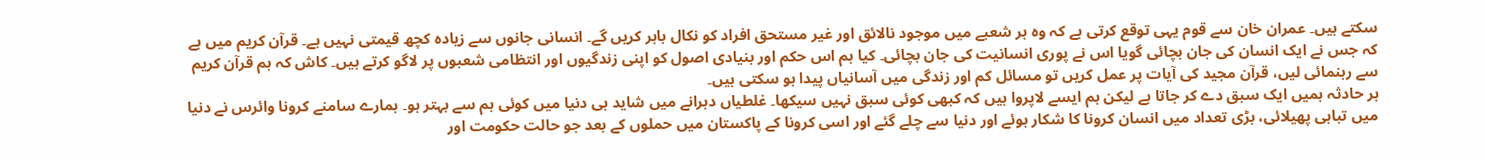سکتے ہیں۔ عمران خان سے قوم یہی توقع کرتی ہے کہ وہ ہر شعبے میں موجود نالائق اور غیر مستحق افراد کو نکال باہر کریں گے۔ انسانی جانوں سے زیادہ کچھ قیمتی نہیں ہے۔ قرآن کریم میں ہے کہ جس نے ایک انسان کی جان بچائی گویا اس نے پوری انسانیت کی جان بچائی۔ کیا ہم اس حکم اور بنیادی اصول کو اپنی زندگیوں اور انتظامی شعبوں پر لاگو کرتے ہیں۔ کاش کہ ہم قرآن کریم سے رہنمائی لیں، قرآن مجید کی آیات پر عمل کریں تو مسائل کم اور زندگی میں آسانیاں پیدا ہو سکتی ہیں۔
ہر حادثہ ہمیں ایک سبق دے کر جاتا ہے لیکن ہم ایسے لاپروا ہیں کہ کبھی کوئی سبق نہیں سیکھا۔ غلطیاں دہرانے میں شاید ہی دنیا میں کوئی ہم سے بہتر ہو۔ ہمارے سامنے کرونا وائرس نے دنیا میں تباہی پھیلائی، بڑی تعداد میں انسان کرونا کا شکار ہوئے اور دنیا سے چلے گئے اور اسی کرونا کے پاکستان میں حملوں کے بعد جو حالت حکومت اور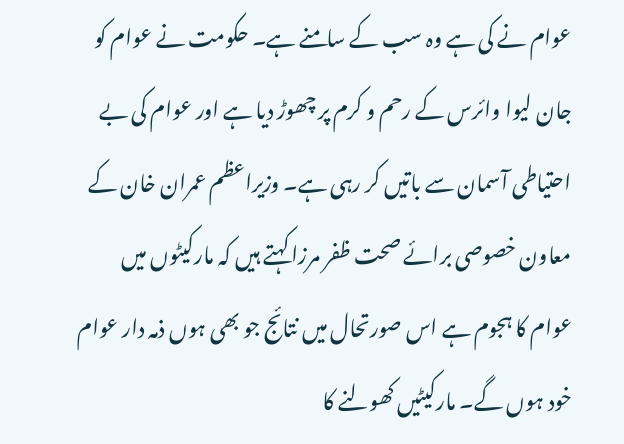عوام نے کی ہے وہ سب کے سامنے ہے۔ حکومت نے عوام کو جان لیوا وائرس کے رحم و کرم پر چھوڑ دیا ہے اور عوام کی بے احتیاطی آسمان سے باتیں کر رہی ہے۔ وزیراعظم عمران خان کے معاون خصوصی برائے صحت ظفر مرزا کہتے ہیں کہ مارکیٹوں میں عوام کا ہجوم ہے اس صورتحال میں نتائج جو بھی ہوں ذمہ دار عوام خود ہوں گے۔ مارکیٹیں کھولنے کا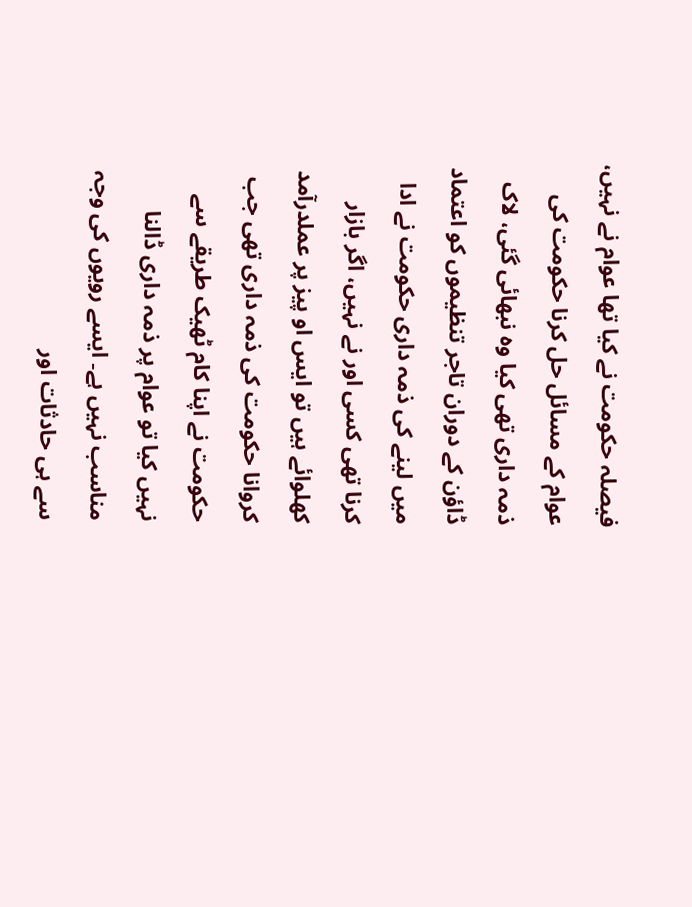فیصلہ حکومت نے کیا تھا عوام نے نہیں، عوام کے مسائل حل کرنا حکومت کی ذمہ داری تھی کیا وہ نبھائی گئی، لاک ڈاؤن کے دوران تاجر تنظیموں کو اعتماد میں لینے کی ذمہ داری حکومت نے ادا کرنا تھی کسی اور نے نہیں، اگر بازار کھلوائے ہیں تو ایس او پیز پر عملدرآمد کروانا حکومت کی ذمہ داری تھی جب حکومت نے اپنا کام ٹھیک طریقے سے نہیں کیا تو عوام پر ذمہ داری ڈالنا مناسب نہیں ہے۔ ایسے رویوں کی وجہ سے ہی حادثات اور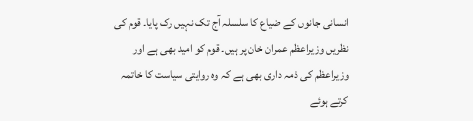انسانی جانوں کے ضیاع کا سلسلہ آج تک نہیں رک پایا۔ قوم کی نظریں وزیراعظم عمران خان پر ہیں۔ قوم کو امید بھی ہے اور وزیراعظم کی ذمہ داری بھی ہے کہ وہ روایتی سیاست کا خاتمہ کرتے ہوئے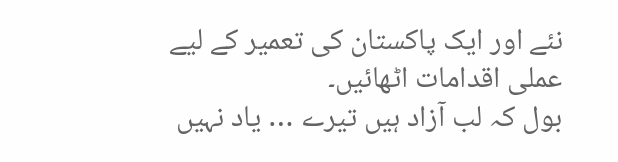نئے اور ایک پاکستان کی تعمیر کے لیے عملی اقدامات اٹھائیں۔
بول کہ لب آزاد ہیں تیرے … یاد نہیں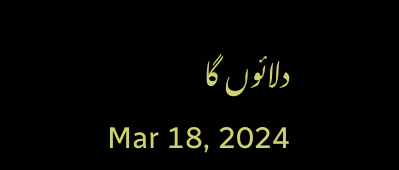دلائوں گا
Mar 18, 2024